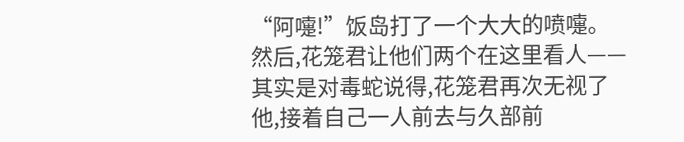“阿嚏!”饭岛打了一个大大的喷嚏。
然后,花笼君让他们两个在这里看人——其实是对毒蛇说得,花笼君再次无视了他,接着自己一人前去与久部前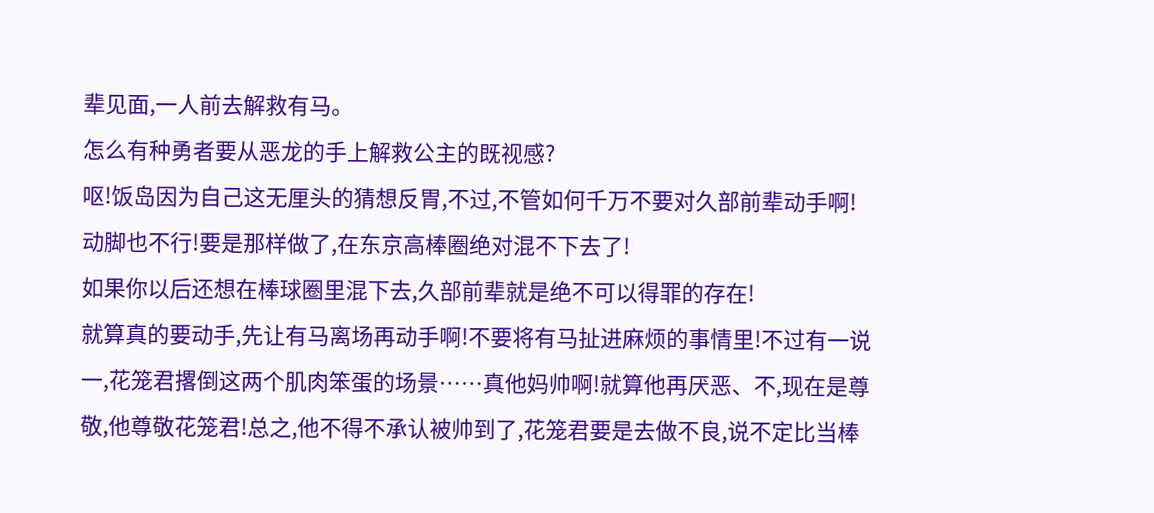辈见面,一人前去解救有马。
怎么有种勇者要从恶龙的手上解救公主的既视感?
呕!饭岛因为自己这无厘头的猜想反胃,不过,不管如何千万不要对久部前辈动手啊!动脚也不行!要是那样做了,在东京高棒圈绝对混不下去了!
如果你以后还想在棒球圈里混下去,久部前辈就是绝不可以得罪的存在!
就算真的要动手,先让有马离场再动手啊!不要将有马扯进麻烦的事情里!不过有一说一,花笼君撂倒这两个肌肉笨蛋的场景……真他妈帅啊!就算他再厌恶、不,现在是尊敬,他尊敬花笼君!总之,他不得不承认被帅到了,花笼君要是去做不良,说不定比当棒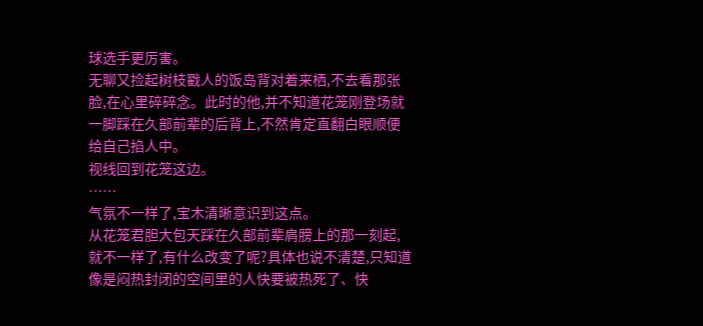球选手更厉害。
无聊又捡起树枝戳人的饭岛背对着来栖,不去看那张脸,在心里碎碎念。此时的他,并不知道花笼刚登场就一脚踩在久部前辈的后背上,不然肯定直翻白眼顺便给自己掐人中。
视线回到花笼这边。
……
气氛不一样了,宝木清晰意识到这点。
从花笼君胆大包天踩在久部前辈肩膀上的那一刻起,就不一样了,有什么改变了呢?具体也说不清楚,只知道像是闷热封闭的空间里的人快要被热死了、快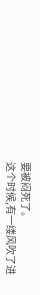要被闷死了。
这个时候,有一缕风吹了进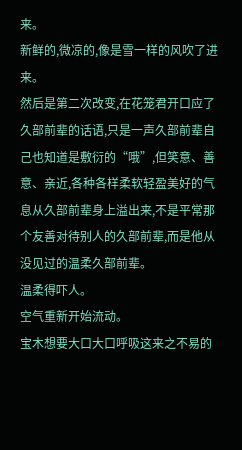来。
新鲜的,微凉的,像是雪一样的风吹了进来。
然后是第二次改变,在花笼君开口应了久部前辈的话语,只是一声久部前辈自己也知道是敷衍的“哦”,但笑意、善意、亲近,各种各样柔软轻盈美好的气息从久部前辈身上溢出来,不是平常那个友善对待别人的久部前辈,而是他从没见过的温柔久部前辈。
温柔得吓人。
空气重新开始流动。
宝木想要大口大口呼吸这来之不易的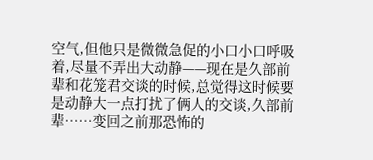空气,但他只是微微急促的小口小口呼吸着,尽量不弄出大动静——现在是久部前辈和花笼君交谈的时候,总觉得这时候要是动静大一点打扰了俩人的交谈,久部前辈……变回之前那恐怖的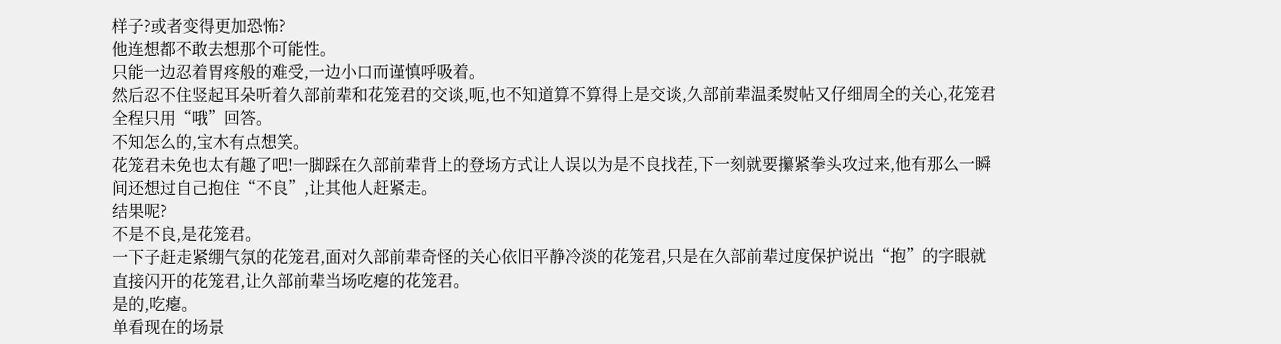样子?或者变得更加恐怖?
他连想都不敢去想那个可能性。
只能一边忍着胃疼般的难受,一边小口而谨慎呼吸着。
然后忍不住竖起耳朵听着久部前辈和花笼君的交谈,呃,也不知道算不算得上是交谈,久部前辈温柔熨帖又仔细周全的关心,花笼君全程只用“哦”回答。
不知怎么的,宝木有点想笑。
花笼君未免也太有趣了吧!一脚踩在久部前辈背上的登场方式让人误以为是不良找茬,下一刻就要攥紧拳头攻过来,他有那么一瞬间还想过自己抱住“不良”,让其他人赶紧走。
结果呢?
不是不良,是花笼君。
一下子赶走紧绷气氛的花笼君,面对久部前辈奇怪的关心依旧平静冷淡的花笼君,只是在久部前辈过度保护说出“抱”的字眼就直接闪开的花笼君,让久部前辈当场吃瘪的花笼君。
是的,吃瘪。
单看现在的场景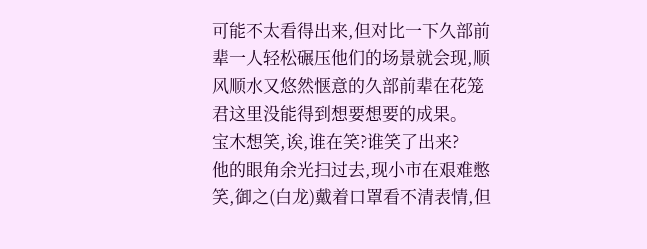可能不太看得出来,但对比一下久部前辈一人轻松碾压他们的场景就会现,顺风顺水又悠然惬意的久部前辈在花笼君这里没能得到想要想要的成果。
宝木想笑,诶,谁在笑?谁笑了出来?
他的眼角余光扫过去,现小市在艰难憋笑,御之(白龙)戴着口罩看不清表情,但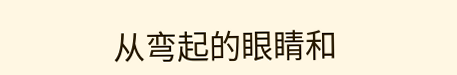从弯起的眼睛和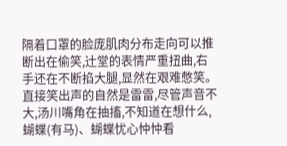隔着口罩的脸庞肌肉分布走向可以推断出在偷笑,辻堂的表情严重扭曲,右手还在不断掐大腿,显然在艰难憋笑。
直接笑出声的自然是雷雷,尽管声音不大,汤川嘴角在抽搐,不知道在想什么,蝴蝶(有马)、蝴蝶忧心忡忡看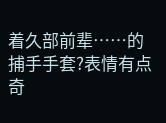着久部前辈……的捕手手套?表情有点奇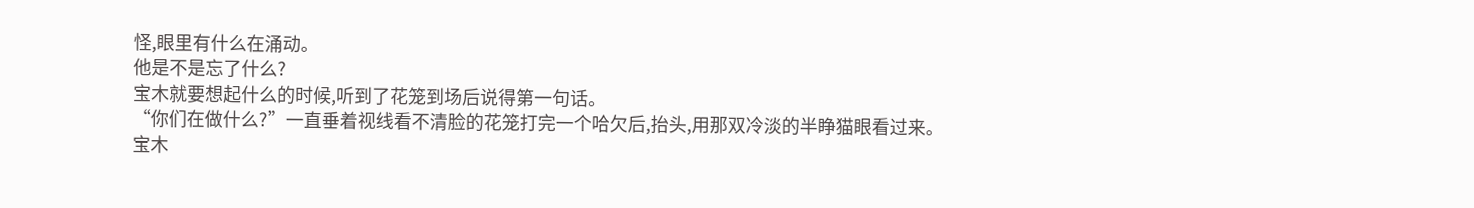怪,眼里有什么在涌动。
他是不是忘了什么?
宝木就要想起什么的时候,听到了花笼到场后说得第一句话。
“你们在做什么?”一直垂着视线看不清脸的花笼打完一个哈欠后,抬头,用那双冷淡的半睁猫眼看过来。
宝木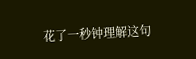花了一秒钟理解这句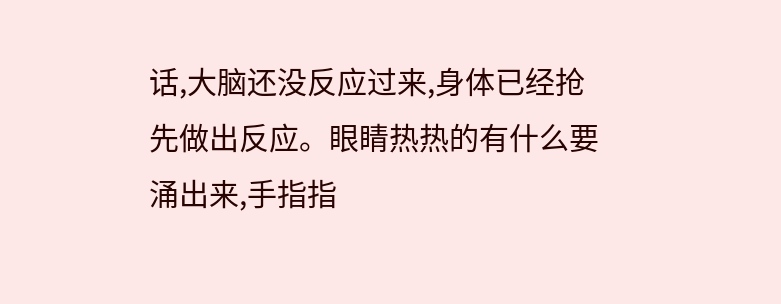话,大脑还没反应过来,身体已经抢先做出反应。眼睛热热的有什么要涌出来,手指指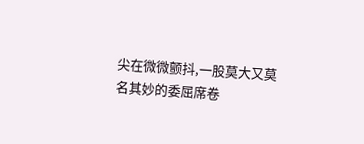尖在微微颤抖,一股莫大又莫名其妙的委屈席卷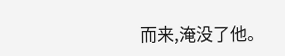而来,淹没了他。